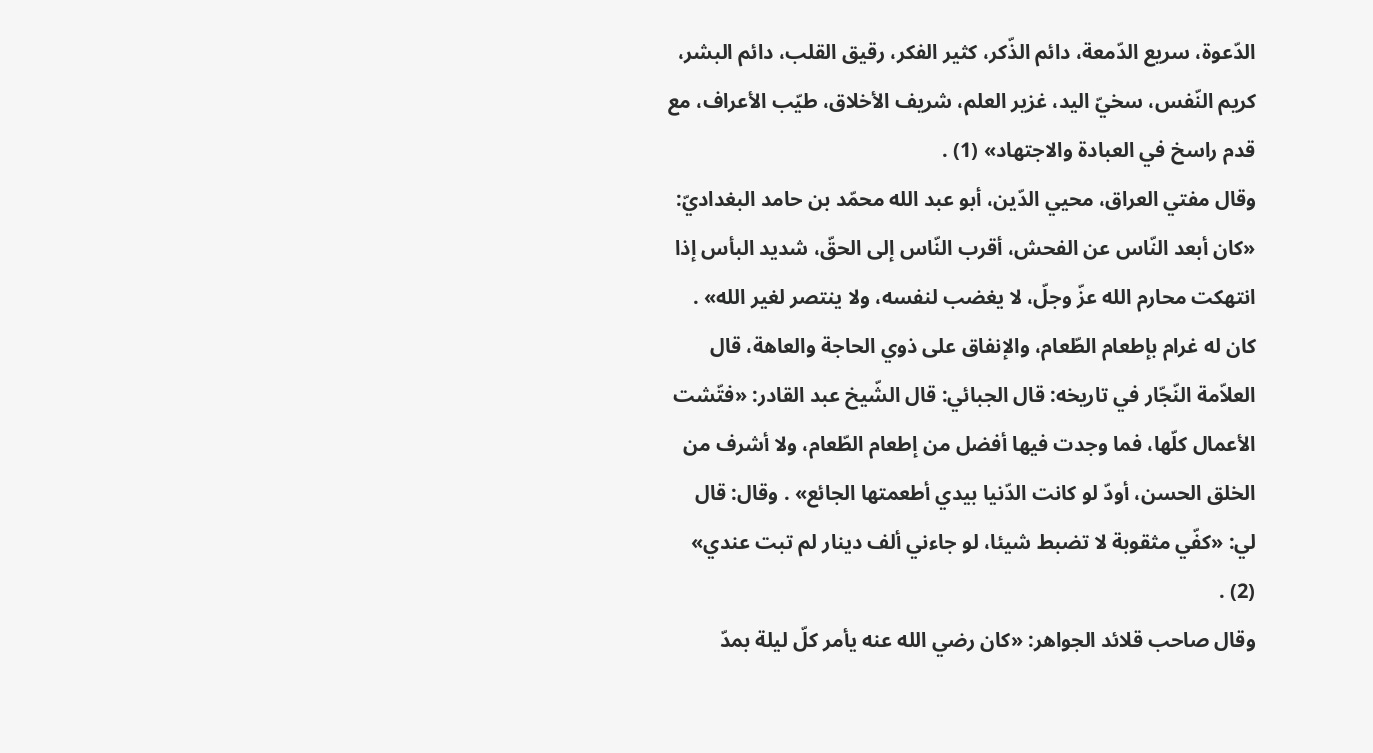الدّعوة، سريع الدّمعة، دائم الذّكر، كثير الفكر، رقيق القلب، دائم البشر، كريم النّفس، سخيّ اليد، غزير العلم، شريف الأخلاق، طيّب الأعراف، مع قدم راسخ في العبادة والاجتهاد» (1) .
وقال مفتي العراق، محيي الدّين، أبو عبد الله محمّد بن حامد البغداديّ: «كان أبعد النّاس عن الفحش، أقرب النّاس إلى الحقّ، شديد البأس إذا انتهكت محارم الله عزّ وجلّ، لا يغضب لنفسه، ولا ينتصر لغير الله» .
كان له غرام بإطعام الطّعام، والإنفاق على ذوي الحاجة والعاهة، قال العلاّمة النّجّار في تاريخه: قال الجبائي: قال الشّيخ عبد القادر: «فتّشت الأعمال كلّها، فما وجدت فيها أفضل من إطعام الطّعام، ولا أشرف من الخلق الحسن، أودّ لو كانت الدّنيا بيدي أطعمتها الجائع» . وقال: قال لي: «كفّي مثقوبة لا تضبط شيئا، لو جاءني ألف دينار لم تبت عندي» (2) .
وقال صاحب قلائد الجواهر: «كان رضي الله عنه يأمر كلّ ليلة بمدّ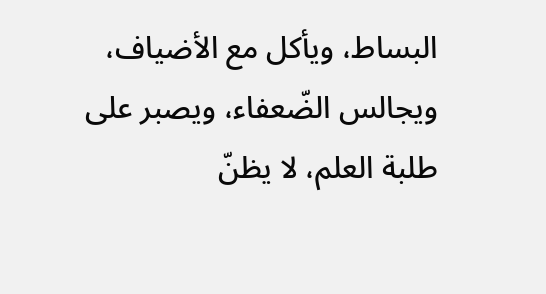البساط، ويأكل مع الأضياف، ويجالس الضّعفاء، ويصبر على طلبة العلم، لا يظنّ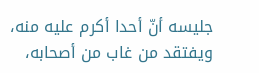جليسه أنّ أحدا أكرم عليه منه، ويفتقد من غاب من أصحابه،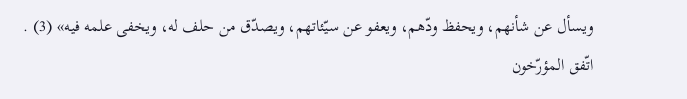ويسأل عن شأنهم، ويحفظ ودّهم، ويعفو عن سيّئاتهم، ويصدّق من حلف له، ويخفى علمه فيه» (3) .
اتّفق المؤرّخون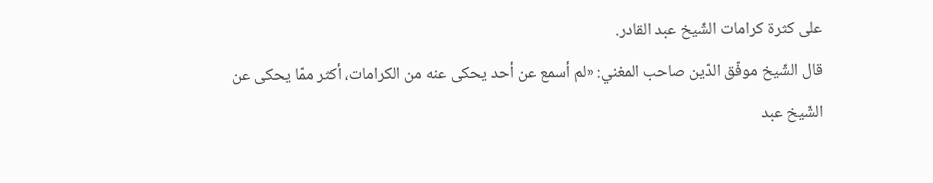على كثرة كرامات الشّيخ عبد القادر.
قال الشّيخ موفّق الدّين صاحب المغني: «لم أسمع عن أحد يحكى عنه من الكرامات، أكثر ممّا يحكى عن الشّيخ عبد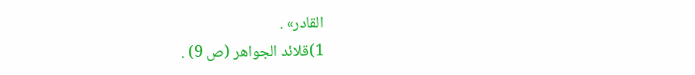القادر» .
1)قلائد الجواهر (ص 9) .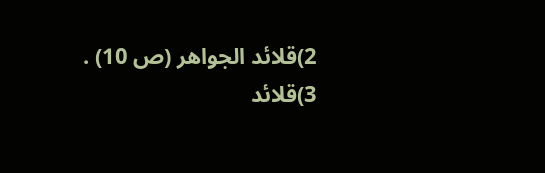2)قلائد الجواهر (ص 10) .
3)قلائد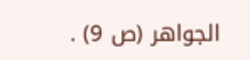الجواهر (ص 9) .